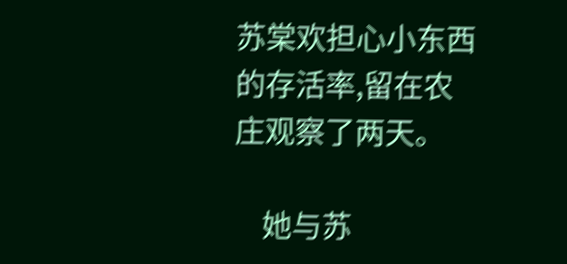苏棠欢担心小东西的存活率,留在农庄观察了两天。

    她与苏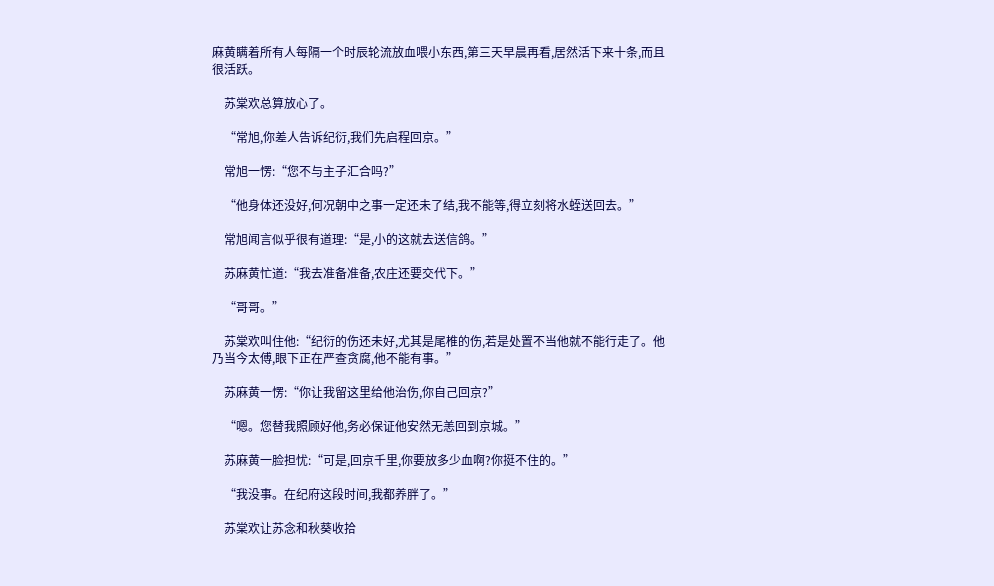麻黄瞒着所有人每隔一个时辰轮流放血喂小东西,第三天早晨再看,居然活下来十条,而且很活跃。

    苏棠欢总算放心了。

    “常旭,你差人告诉纪衍,我们先启程回京。”

    常旭一愣:“您不与主子汇合吗?”

    “他身体还没好,何况朝中之事一定还未了结,我不能等,得立刻将水蛭送回去。”

    常旭闻言似乎很有道理:“是,小的这就去送信鸽。”

    苏麻黄忙道:“我去准备准备,农庄还要交代下。”

    “哥哥。”

    苏棠欢叫住他:“纪衍的伤还未好,尤其是尾椎的伤,若是处置不当他就不能行走了。他乃当今太傅,眼下正在严查贪腐,他不能有事。”

    苏麻黄一愣:“你让我留这里给他治伤,你自己回京?”

    “嗯。您替我照顾好他,务必保证他安然无恙回到京城。”

    苏麻黄一脸担忧:“可是,回京千里,你要放多少血啊?你挺不住的。”

    “我没事。在纪府这段时间,我都养胖了。”

    苏棠欢让苏念和秋葵收拾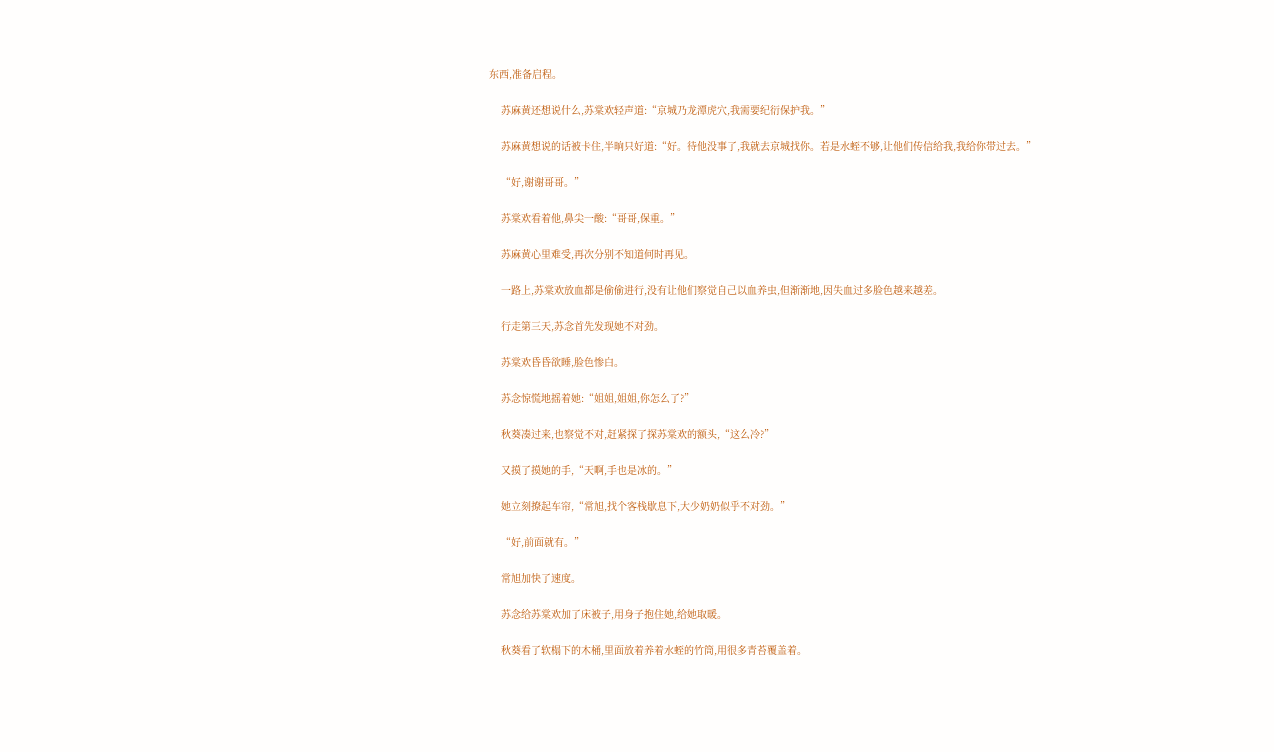东西,准备启程。

    苏麻黄还想说什么,苏棠欢轻声道:“京城乃龙潭虎穴,我需要纪衍保护我。”

    苏麻黄想说的话被卡住,半晌只好道:“好。待他没事了,我就去京城找你。若是水蛭不够,让他们传信给我,我给你带过去。”

    “好,谢谢哥哥。”

    苏棠欢看着他,鼻尖一酸:“哥哥,保重。”

    苏麻黄心里难受,再次分别不知道何时再见。

    一路上,苏棠欢放血都是偷偷进行,没有让他们察觉自己以血养虫,但渐渐地,因失血过多脸色越来越差。

    行走第三天,苏念首先发现她不对劲。

    苏棠欢昏昏欲睡,脸色惨白。

    苏念惊慌地摇着她:“姐姐,姐姐,你怎么了?”

    秋葵凑过来,也察觉不对,赶紧探了探苏棠欢的额头,“这么冷?”

    又摸了摸她的手,“天啊,手也是冰的。”

    她立刻撩起车帘,“常旭,找个客栈歇息下,大少奶奶似乎不对劲。”

    “好,前面就有。”

    常旭加快了速度。

    苏念给苏棠欢加了床被子,用身子抱住她,给她取暖。

    秋葵看了软榻下的木桶,里面放着养着水蛭的竹筒,用很多青苔覆盖着。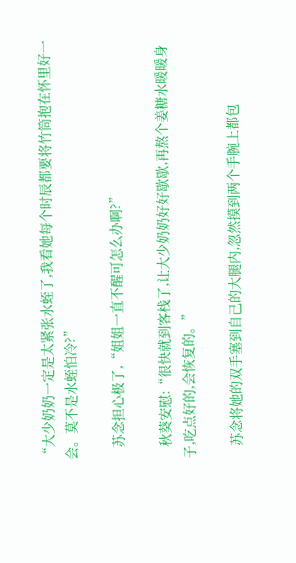“大少奶奶一定是太紧张水蛭了,我看她每个时辰都要将竹筒抱在怀里好一会。莫不是水蛭怕冷?”

    苏念担心极了,“姐姐一直不醒可怎么办啊?”

    秋葵安慰:“很快就到客栈了,让大少奶奶好好歇歇,再熬个姜糖水暖暖身子,吃点好的,会恢复的。”

    苏念将她的双手塞到自己的大腿内,忽然摸到两个手腕上都包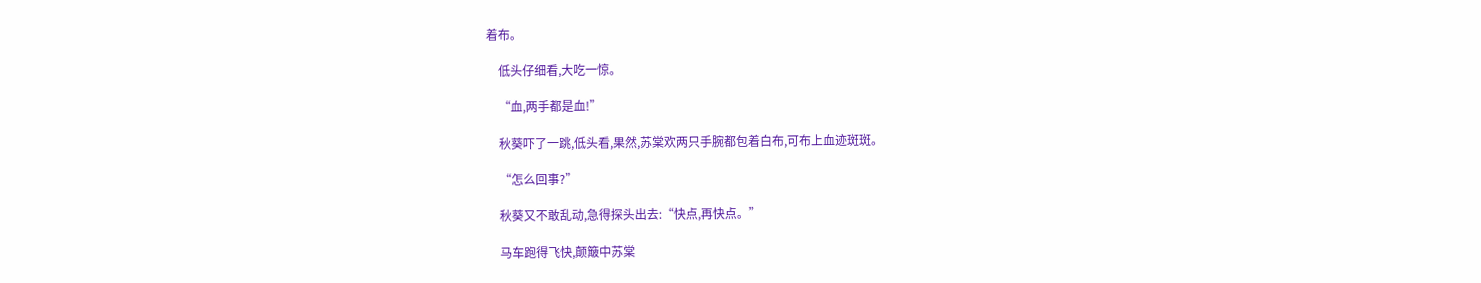着布。

    低头仔细看,大吃一惊。

    “血,两手都是血!”

    秋葵吓了一跳,低头看,果然,苏棠欢两只手腕都包着白布,可布上血迹斑斑。

    “怎么回事?”

    秋葵又不敢乱动,急得探头出去:“快点,再快点。”

    马车跑得飞快,颠簸中苏棠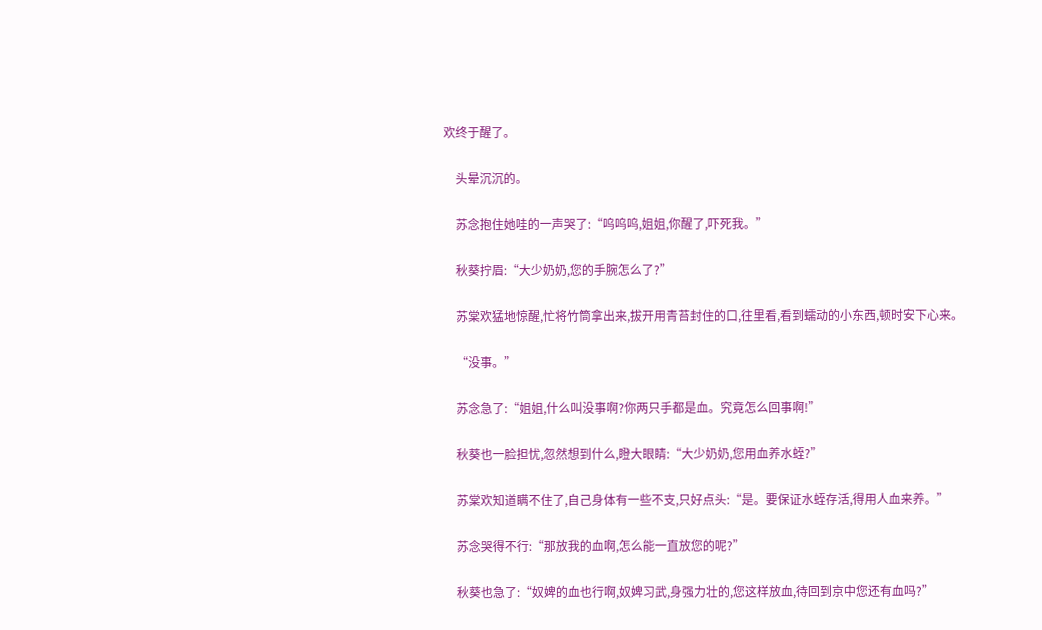欢终于醒了。

    头晕沉沉的。

    苏念抱住她哇的一声哭了:“呜呜呜,姐姐,你醒了,吓死我。”

    秋葵拧眉:“大少奶奶,您的手腕怎么了?”

    苏棠欢猛地惊醒,忙将竹筒拿出来,拔开用青苔封住的口,往里看,看到蠕动的小东西,顿时安下心来。

    “没事。”

    苏念急了:“姐姐,什么叫没事啊?你两只手都是血。究竟怎么回事啊!”

    秋葵也一脸担忧,忽然想到什么,瞪大眼睛:“大少奶奶,您用血养水蛭?”

    苏棠欢知道瞒不住了,自己身体有一些不支,只好点头:“是。要保证水蛭存活,得用人血来养。”

    苏念哭得不行:“那放我的血啊,怎么能一直放您的呢?”

    秋葵也急了:“奴婢的血也行啊,奴婢习武,身强力壮的,您这样放血,待回到京中您还有血吗?”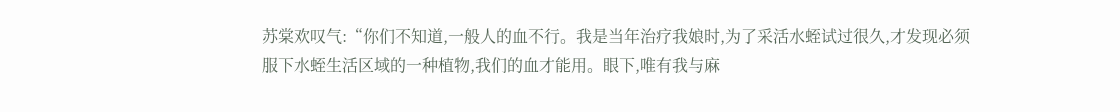苏棠欢叹气:“你们不知道,一般人的血不行。我是当年治疗我娘时,为了采活水蛭试过很久,才发现必须服下水蛭生活区域的一种植物,我们的血才能用。眼下,唯有我与麻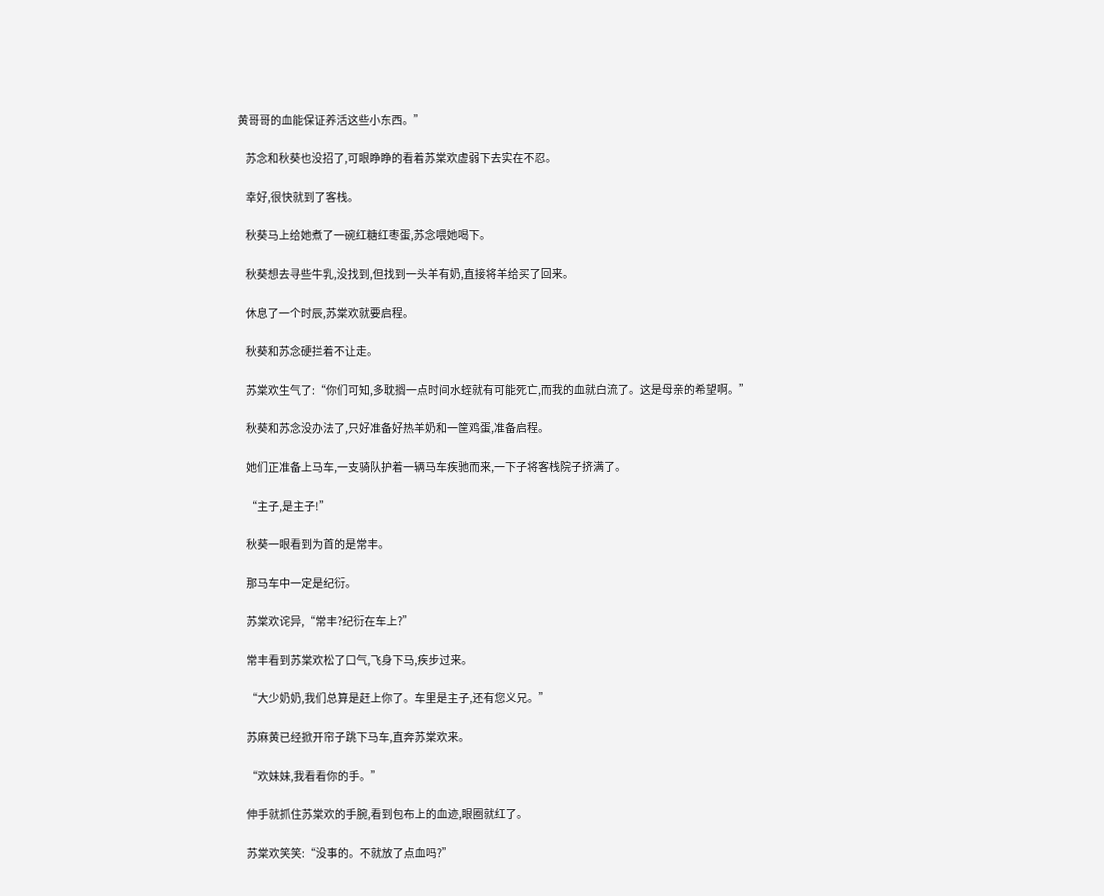黄哥哥的血能保证养活这些小东西。”

    苏念和秋葵也没招了,可眼睁睁的看着苏棠欢虚弱下去实在不忍。

    幸好,很快就到了客栈。

    秋葵马上给她煮了一碗红糖红枣蛋,苏念喂她喝下。

    秋葵想去寻些牛乳,没找到,但找到一头羊有奶,直接将羊给买了回来。

    休息了一个时辰,苏棠欢就要启程。

    秋葵和苏念硬拦着不让走。

    苏棠欢生气了:“你们可知,多耽搁一点时间水蛭就有可能死亡,而我的血就白流了。这是母亲的希望啊。”

    秋葵和苏念没办法了,只好准备好热羊奶和一筐鸡蛋,准备启程。

    她们正准备上马车,一支骑队护着一辆马车疾驰而来,一下子将客栈院子挤满了。

    “主子,是主子!”

    秋葵一眼看到为首的是常丰。

    那马车中一定是纪衍。

    苏棠欢诧异,“常丰?纪衍在车上?”

    常丰看到苏棠欢松了口气,飞身下马,疾步过来。

    “大少奶奶,我们总算是赶上你了。车里是主子,还有您义兄。”

    苏麻黄已经掀开帘子跳下马车,直奔苏棠欢来。

    “欢妹妹,我看看你的手。”

    伸手就抓住苏棠欢的手腕,看到包布上的血迹,眼圈就红了。

    苏棠欢笑笑:“没事的。不就放了点血吗?”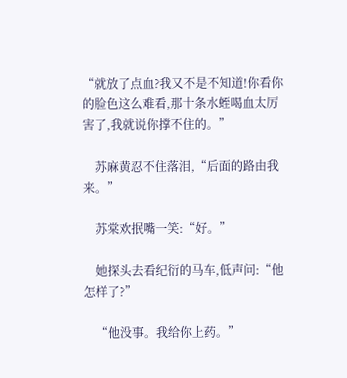“就放了点血?我又不是不知道!你看你的脸色这么难看,那十条水蛭喝血太厉害了,我就说你撑不住的。”

    苏麻黄忍不住落泪,“后面的路由我来。”

    苏棠欢抿嘴一笑:“好。”

    她探头去看纪衍的马车,低声问:“他怎样了?”

    “他没事。我给你上药。”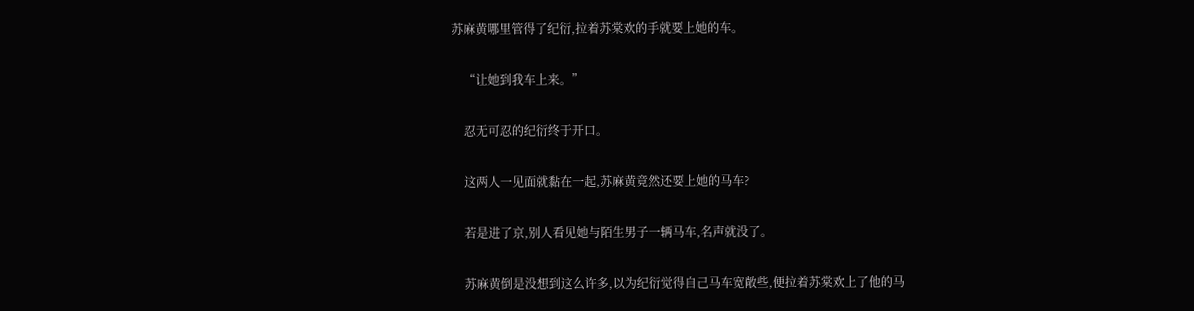苏麻黄哪里管得了纪衍,拉着苏棠欢的手就要上她的车。

    “让她到我车上来。”

    忍无可忍的纪衍终于开口。

    这两人一见面就黏在一起,苏麻黄竟然还要上她的马车?

    若是进了京,别人看见她与陌生男子一辆马车,名声就没了。

    苏麻黄倒是没想到这么许多,以为纪衍觉得自己马车宽敞些,便拉着苏棠欢上了他的马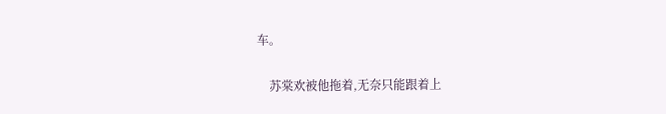车。

    苏棠欢被他拖着,无奈只能跟着上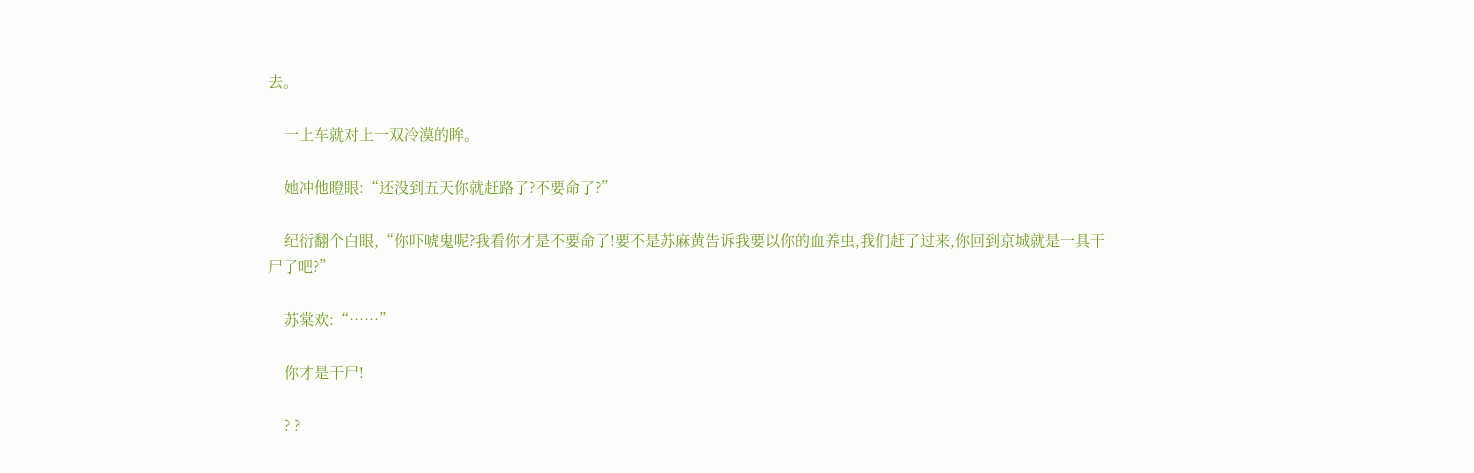去。

    一上车就对上一双冷漠的眸。

    她冲他瞪眼:“还没到五天你就赶路了?不要命了?”

    纪衍翻个白眼,“你吓唬鬼呢?我看你才是不要命了!要不是苏麻黄告诉我要以你的血养虫,我们赶了过来,你回到京城就是一具干尸了吧?”

    苏棠欢:“……”

    你才是干尸!

    ? ?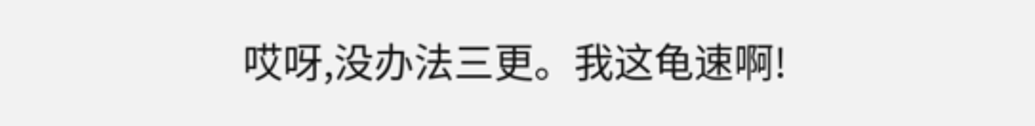哎呀,没办法三更。我这龟速啊!